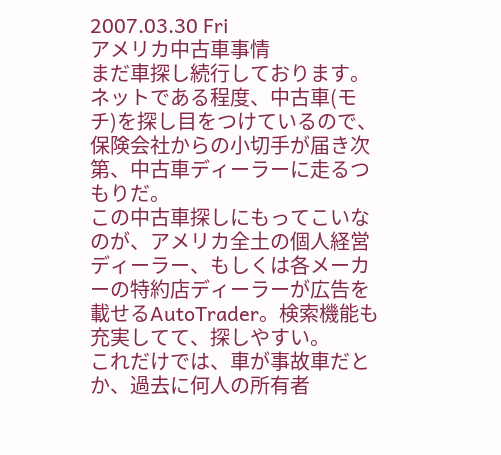2007.03.30 Fri
アメリカ中古車事情
まだ車探し続行しております。
ネットである程度、中古車(モチ)を探し目をつけているので、保険会社からの小切手が届き次第、中古車ディーラーに走るつもりだ。
この中古車探しにもってこいなのが、アメリカ全土の個人経営ディーラー、もしくは各メーカーの特約店ディーラーが広告を載せるAutoTrader。検索機能も充実してて、探しやすい。
これだけでは、車が事故車だとか、過去に何人の所有者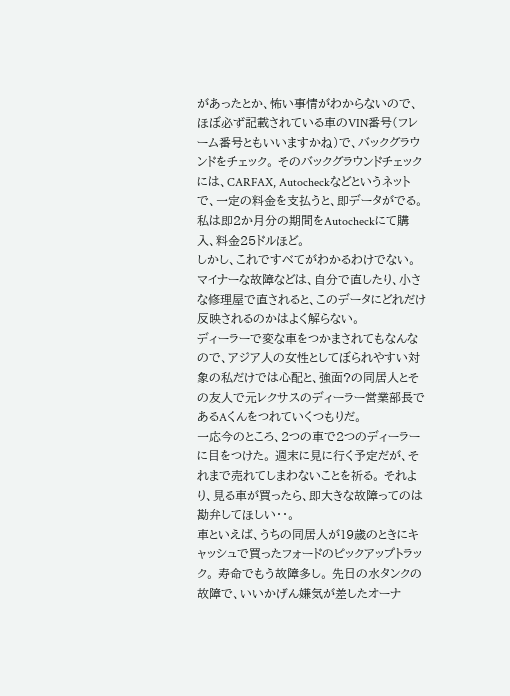があったとか、怖い事情がわからないので、ほぼ必ず記載されている車のVIN番号(フレーム番号ともいいますかね)で、バックグラウンドをチェック。 そのバックグラウンドチェックには、CARFAX, Autocheckなどというネットで、一定の料金を支払うと、即データがでる。 私は即2か月分の期間をAutocheckにて購入、料金25ドルほど。
しかし、これですべてがわかるわけでない。 マイナーな故障などは、自分で直したり、小さな修理屋で直されると、このデータにどれだけ反映されるのかはよく解らない。
ディーラーで変な車をつかまされてもなんなので、アジア人の女性としてぼられやすい対象の私だけでは心配と、強面?の同居人とその友人で元レクサスのディーラー営業部長であるAくんをつれていくつもりだ。
一応今のところ、2つの車で2つのディーラーに目をつけた。 週末に見に行く予定だが、それまで売れてしまわないことを祈る。 それより、見る車が買ったら、即大きな故障ってのは勘弁してほしい・・。
車といえば、うちの同居人が19歳のときにキャッシュで買ったフォードのピックアップトラック。 寿命でもう故障多し。 先日の水タンクの故障で、いいかげん嫌気が差したオーナ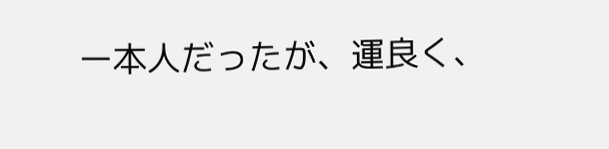ー本人だったが、運良く、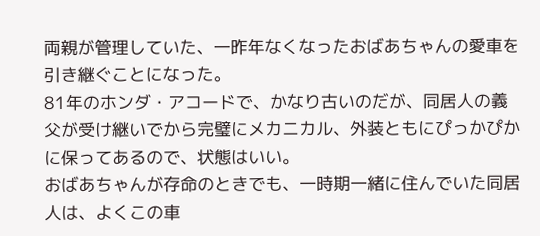両親が管理していた、一昨年なくなったおばあちゃんの愛車を引き継ぐことになった。
81年のホンダ・アコードで、かなり古いのだが、同居人の義父が受け継いでから完璧にメカニカル、外装ともにぴっかぴかに保ってあるので、状態はいい。
おばあちゃんが存命のときでも、一時期一緒に住んでいた同居人は、よくこの車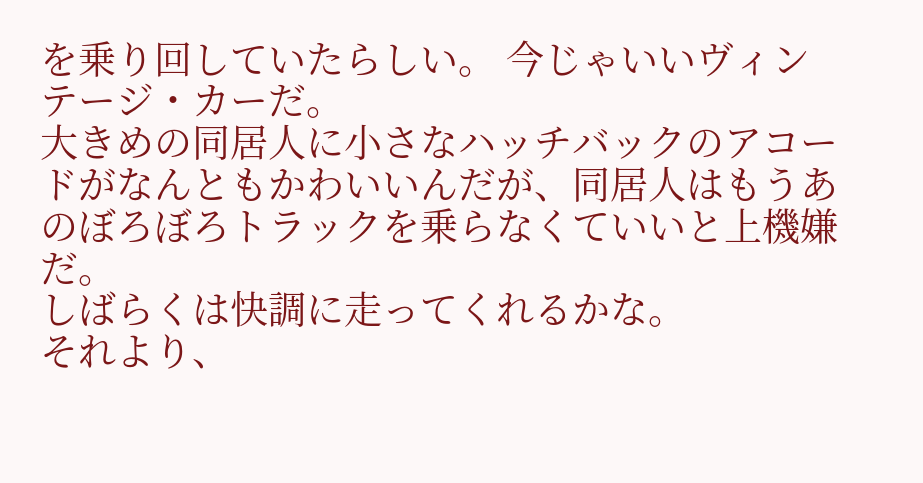を乗り回していたらしい。 今じゃいいヴィンテージ・カーだ。
大きめの同居人に小さなハッチバックのアコードがなんともかわいいんだが、同居人はもうあのぼろぼろトラックを乗らなくていいと上機嫌だ。
しばらくは快調に走ってくれるかな。
それより、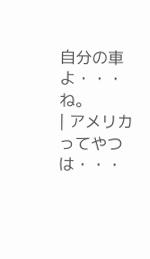自分の車よ・・・ね。
| アメリカってやつは・・・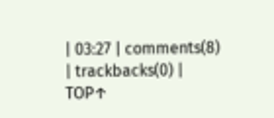| 03:27 | comments(8) | trackbacks(0) | TOP↑